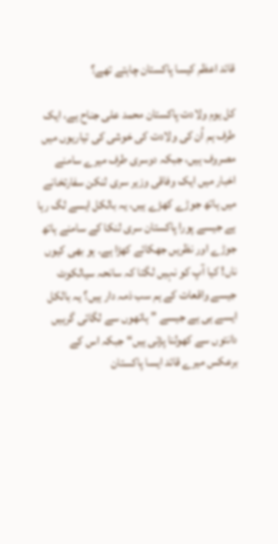قائد اعظم کیسا پاکستان چاہتے تھے؟

کل یوم ولادت پاکستان محمد علی جناح ہے، ایک طرف ہم اُن کی ولادت کی خوشی کی تیاریوں میں مصروف ہیں، جبکہ دوسری طرف میرے سامنے اخبار میں ایک وفاقی وزیر سری لنکن سفارتخانے میں ہاتھ جوڑے کھڑے ہیں، یہ بالکل ایسے لگ رہا ہے جیسے پورا پاکستان سری لنکا کے سامنے ہاتھ جوڑے اور نظریں جھکائے کھڑا ہے۔ ہو بھی کیوں ناں! کیا آپ کو نہیں لگتا کہ سانحہ سیالکوٹ جیسے واقعات کے ہم سب ذمہ دار ہیں؟ یہ بالکل ایسے ہی ہے جیسے ”ہاتھوں سے لگائی گرہیں دانتوں سے کھولنا پڑتی ہیں“ جبکہ اس کے برعکس میرے قائد ایسا پاکستان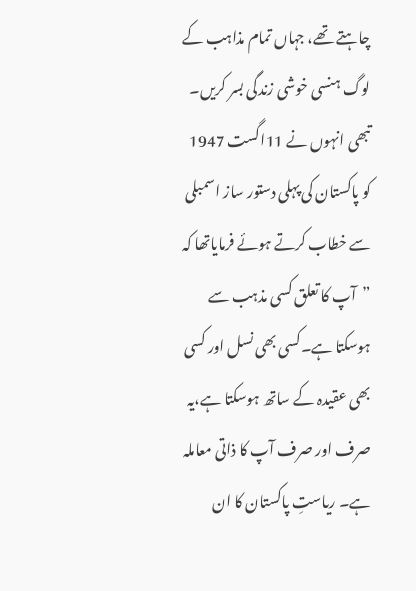چاہتے تھے، جہاں تمام مذاہب کے لوگ ہنسی خوشی زندگی بسر کریں۔ تبھی انہوں نے 11اگست 1947 کو پاکستان کی پہلی دستور ساز اسمبلی سے خطاب کرتے ہوئے فرمایاتھا کہ ”آپ کا تعلق کسی مذہب سے ہوسکتا ہے۔کسی بھی نسل اور کسی بھی عقیدہ کے ساتھ ہوسکتا ہے،یہ صرف اور صرف آپ کا ذاتی معاملہ ہے۔ ریاستِ پاکستان کا ان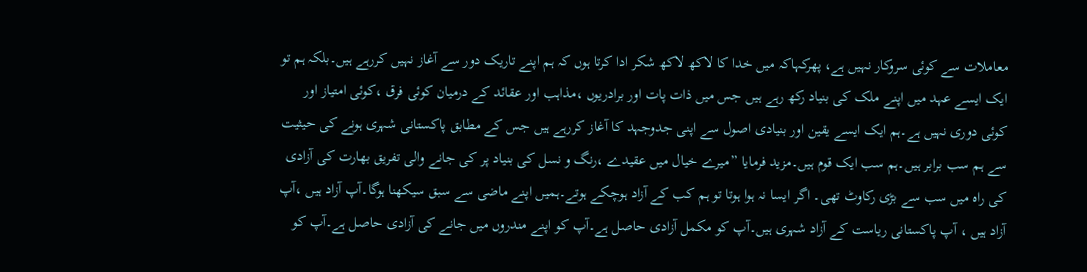معاملات سے کوئی سروکار نہیں ہے، پھرکہاکہ میں خدا کا لاکھ لاکھ شکر ادا کرتا ہوں کہ ہم اپنے تاریک دور سے آغاز نہیں کررہے ہیں۔بلکہ ہم تو ایک ایسے عہد میں اپنے ملک کی بنیاد رکھ رہے ہیں جس میں ذات پات اور برادریوں ،مذاہب اور عقائد کے درمیان کوئی فرق ،کوئی امتیاز اور کوئی دوری نہیں ہے۔ہم ایک ایسے یقین اور بنیادی اصول سے اپنی جدوجہد کا آغاز کررہے ہیں جس کے مطابق پاکستانی شہری ہونے کی حیثیت سے ہم سب برابر ہیں۔ہم سب ایک قوم ہیں۔مزید فرمایا ”میرے خیال میں عقیدے ،رنگ و نسل کی بنیاد پر کی جانے والی تفریق بھارت کی آزادی کی راہ میں سب سے بڑی رکاوٹ تھی۔ اگر ایسا نہ ہوا ہوتا تو ہم کب کے آزاد ہوچکے ہوتے۔ہمیں اپنے ماضی سے سبق سیکھنا ہوگا۔آپ آزاد ہیں ،آپ آزاد ہیں ، آپ پاکستانی ریاست کے آزاد شہری ہیں۔آپ کو مکمل آزادی حاصل ہے۔آپ کو اپنے مندروں میں جانے کی آزادی حاصل ہے۔آپ کو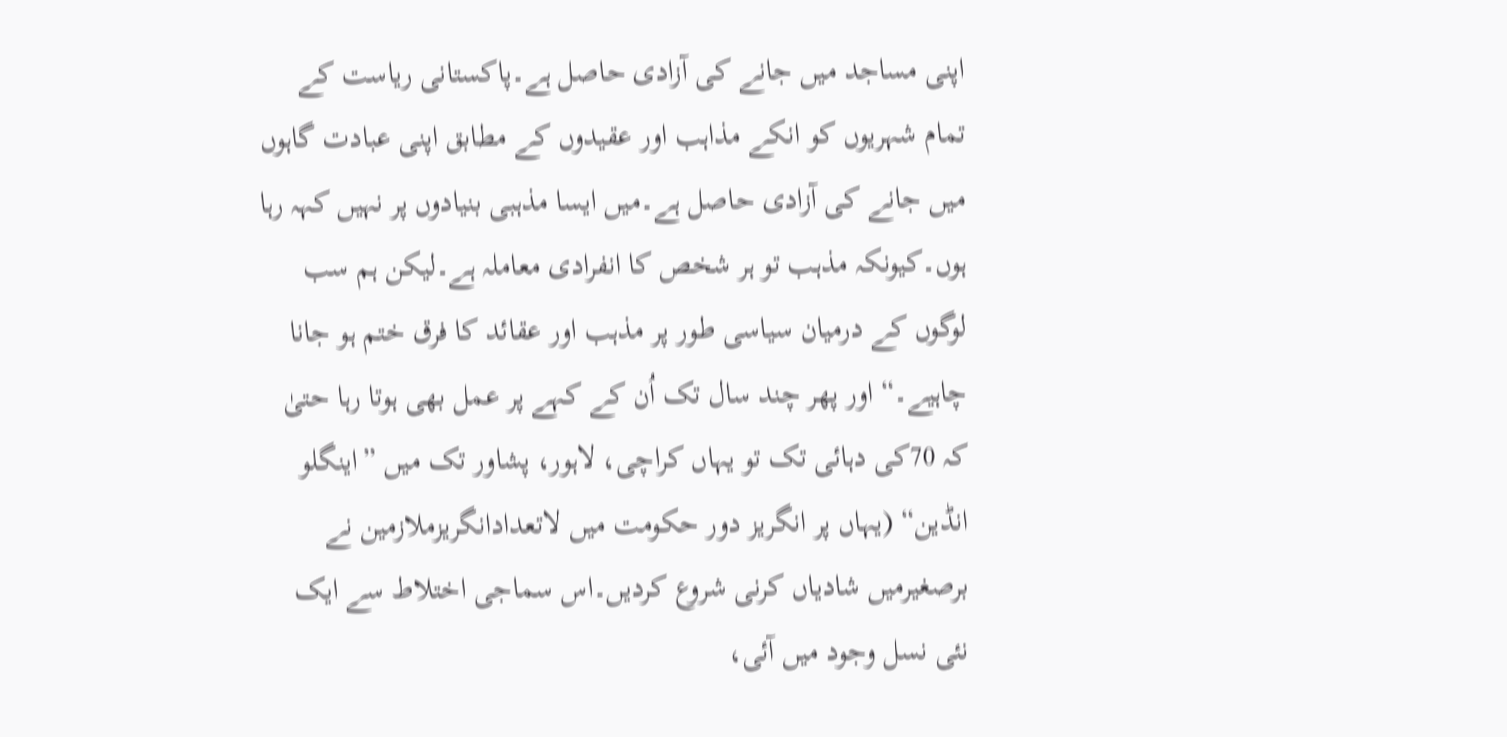اپنی مساجد میں جانے کی آزادی حاصل ہے۔پاکستانی ریاست کے تمام شہریوں کو انکے مذاہب اور عقیدوں کے مطابق اپنی عبادت گاہوں میں جانے کی آزادی حاصل ہے۔میں ایسا مذہبی بنیادوں پر نہیں کہہ رہا ہوں۔کیونکہ مذہب تو ہر شخص کا انفرادی معاملہ ہے۔لیکن ہم سب لوگوں کے درمیان سیاسی طور پر مذہب اور عقائد کا فرق ختم ہو جانا چاہیے۔“ اور پھر چند سال تک اُن کے کہے پر عمل بھی ہوتا رہا حتیٰ کہ 70کی دہائی تک تو یہاں کراچی، لاہور، پشاور تک میں ”اینگلو انڈین“ (یہاں پر انگریز دور حکومت میں لاتعدادانگریزملازمین نے برصغیرمیں شادیاں کرنی شروع کردیں۔اس سماجی اختلاط سے ایک نئی نسل وجود میں آئی،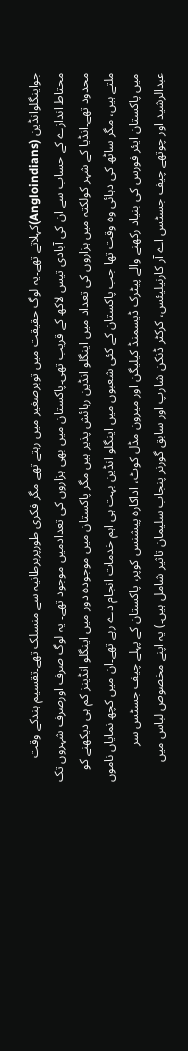جواینگلوانڈین (Angloindians)کہلاتے تھے۔یہ لوگ حقیقت میں توبرصغیر میں رہتے تھے مگر فکری طورپربرطانیہ سے منسلک تھے۔تقسیم ہندکے وقت محتاط اندازے کے حساب سے ان کی آبادی تیس لاکھ کے قریب تھی۔پاکستان میں بھی ہزاروں کی تعدادمیں موجود تھے۔ یہ لوگ صرف اورصرف شہروں تک محدود تھے۔انڈیا کے شہر کولکتہ میں ہزاروں کی تعداد میں اینگلو انڈین رہائش پذیر ہیں مگر پاکستان میں موجودہ دور میں اینگلو انڈینز کم ہی دیکھنے کو ملتے ہیں، مگر ساٹھ کی دہائی وہ وقت تھا جب پاکستان کے کئی شعبوں میں اینگلو انڈین بہت ہی اہم خدمات انجام دے رہے تھے۔ان میں کچھ نمایاں ناموں میں پاکستان ایئر فورس کی بنیاد رکھنے والے پیٹرک ڈیسمنڈ کیلیگن اور میرون مڈل کوٹ، اداکارہ پیشنس کوپر، پاکستان کے پہلے چیف جسٹس سر عبدالرشید اور چوتھے چیف جسٹس اے آر کارنیلیئس، کرکٹر ڈنکن شارپ اور سابق گورنر پنجاب سلیمان تاثیر شامل ہیں۔) یہ اپنے مخصوص لباس میں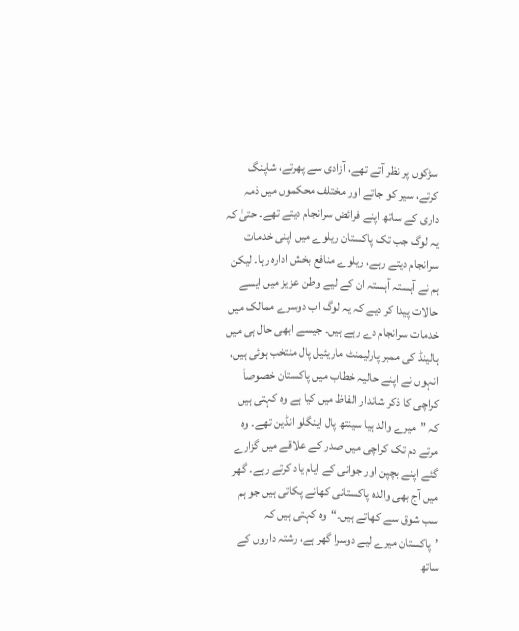سڑکوں پر نظر آتے تھے، آزادی سے پھرتے، شاپنگ کرتے، سیر کو جاتے اور مختلف محکموں میں ذمہ داری کے ساتھ اپنے فرائض سرانجام دیتے تھے۔ حتیٰ کہ یہ لوگ جب تک پاکستان ریلوے میں اپنی خدمات سرانجام دیتے رہے، ریلوے منافع بخش ادارہ رہا۔ لیکن ہم نے آہستہ آہستہ ان کے لیے وطن عزیز میں ایسے حالات پیدا کر دیے کہ یہ لوگ اب دوسرے ممالک میں خدمات سرانجام دے رہے ہیں۔ جیسے ابھی حال ہی میں ہالینڈ کی ممبر پارلیمنٹ ماریئیل پال منتخب ہوئی ہیں، انہوں نے اپنے حالیہ خطاب میں پاکستان خصوصاَ کراچی کا ذکر شاندار الفاظ میں کیا ہے وہ کہتی ہیں کہ ”میرے والد ہیا سینتھ پال اینگلو انڈین تھے۔ وہ مرتے دم تک کراچی میں صدر کے علاقے میں گزارے گئے اپنے بچپن اور جوانی کے ایام یاد کرتے رہے۔ گھر میں آج بھی والدہ پاکستانی کھانے پکاتی ہیں جو ہم سب شوق سے کھاتے ہیں۔“وہ کہتی ہیں کہ ’پاکستان میرے لیے دوسرا گھر ہے، رشتہ داروں کے ساتھ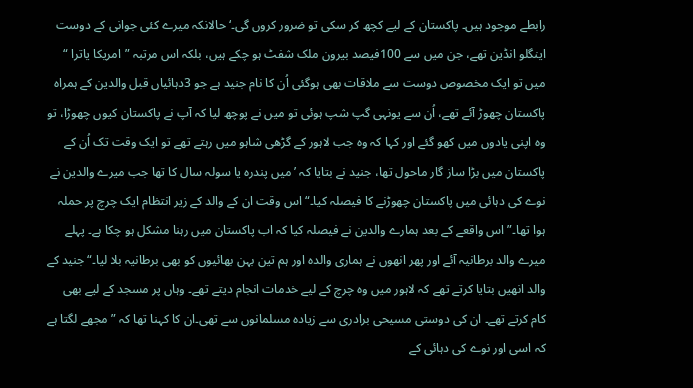رابطے موجود ہیں۔ پاکستان کے لیے کچھ کر سکی تو ضرور کروں گی۔‘ حالانکہ میرے کئی جوانی کے دوست اینگلو انڈین تھے، جن میں سے 100فیصد بیرون ملک شفٹ ہو چکے ہیں، بلکہ اس مرتبہ ”امریکا یاترا “ میں تو ایک مخصوص دوست سے ملاقات بھی ہوگئی اُن کا نام جنید ہے جو 3دہائیاں قبل والدین کے ہمراہ پاکستان چھوڑ آئے تھے، اُن سے یونہی گپ شپ ہوئی تو میں نے پوچھ لیا کہ آپ نے پاکستان کیوں چھوڑا، تو وہ اپنی یادوں میں کھو گئے اور کہا کہ وہ جب لاہور کے گڑھی شاہو میں رہتے تھے تو ایک وقت تک اُن کے پاکستان میں بڑا ساز گار ماحول تھا، جنید نے بتایا کہ ’میں پندرہ یا سولہ سال کا تھا جب میرے والدین نے نوے کی دہائی میں پاکستان چھوڑنے کا فیصلہ کیا۔“اس وقت ان کے والد کے زیر انتظام ایک چرچ پر حملہ ہوا تھا۔”اس واقعے کے بعد ہمارے والدین نے فیصلہ کیا کہ اب پاکستان میں رہنا مشکل ہو چکا ہے۔ پہلے میرے والد برطانیہ آئے اور پھر انھوں نے ہماری والدہ اور ہم تین بہن بھائیوں کو بھی برطانیہ بلا لیا۔“جنید کے والد انھیں بتایا کرتے تھے کہ لاہور میں وہ چرچ کے لیے خدمات انجام دیتے تھے۔ وہاں پر مسجد کے لیے بھی کام کرتے تھے۔ ان کی دوستی مسیحی برادری سے زیادہ مسلمانوں سے تھی۔ان کا کہنا تھا کہ ”مجھے لگتا ہے کہ اسی اور نوے کی دہائی کے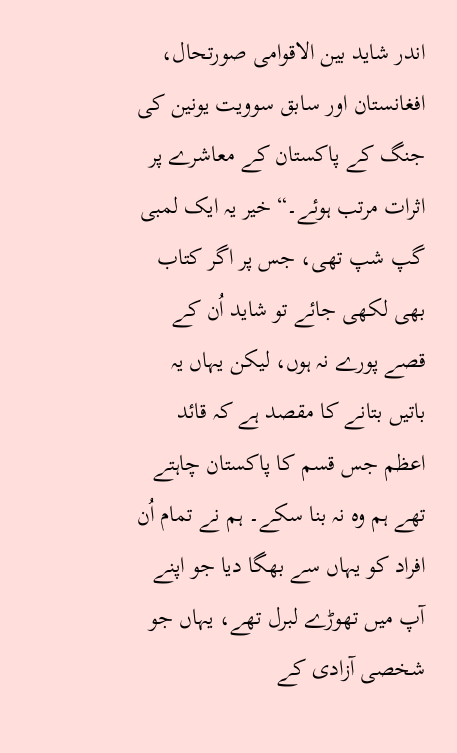اندر شاید بین الاقوامی صورتحال، افغانستان اور سابق سوویت یونین کی جنگ کے پاکستان کے معاشرے پر اثرات مرتب ہوئے۔“ خیر یہ ایک لمبی گپ شپ تھی، جس پر اگر کتاب بھی لکھی جائے تو شاید اُن کے قصے پورے نہ ہوں، لیکن یہاں یہ باتیں بتانے کا مقصد ہے کہ قائد اعظم جس قسم کا پاکستان چاہتے تھے ہم وہ نہ بنا سکے۔ ہم نے تمام اُن افراد کو یہاں سے بھگا دیا جو اپنے آپ میں تھوڑے لبرل تھے، یہاں جو شخصی آزادی کے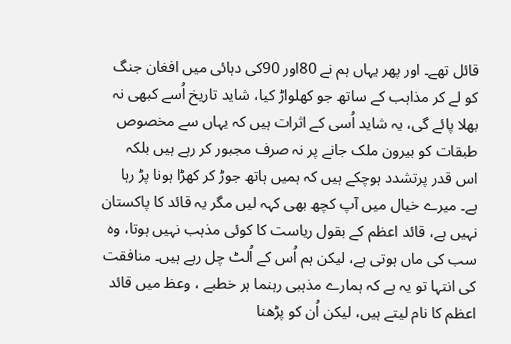قائل تھے۔ اور پھر یہاں ہم نے 80اور 90کی دہائی میں افغان جنگ کو لے کر مذاہب کے ساتھ جو کھلواڑ کیا، شاید تاریخ اُسے کبھی نہ بھلا پائے گی، یہ شاید اُسی کے اثرات ہیں کہ یہاں سے مخصوص طبقات کو بیرون ملک جانے پر نہ صرف مجبور کر رہے ہیں بلکہ اس قدر پرتشدد ہوچکے ہیں کہ ہمیں ہاتھ جوڑ کر کھڑا ہونا پڑ رہا ہے۔ میرے خیال میں آپ کچھ بھی کہہ لیں مگر یہ قائد کا پاکستان نہیں ہے، قائد اعظم کے بقول ریاست کا کوئی مذہب نہیں ہوتا، وہ سب کی ماں ہوتی ہے، لیکن ہم اُس کے اُلٹ چل رہے ہیں۔ منافقت کی انتہا تو یہ ہے کہ ہمارے مذہبی رہنما ہر خطبے ، وعظ میں قائد اعظم کا نام لیتے ہیں، لیکن اُن کو پڑھنا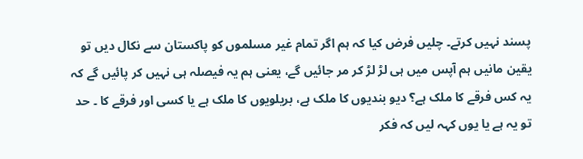پسند نہیں کرتے۔ چلیں فرض کیا کہ ہم اگر تمام غیر مسلموں کو پاکستان سے نکال دیں تو یقین مانیں ہم آپس میں ہی لڑ لڑ کر مر جائیں گے، یعنی ہم یہ فیصلہ ہی نہیں کر پائیں گے کہ یہ کس فرقے کا ملک ہے؟ دیو بندیوں کا ملک ہے، بریلویوں کا ملک ہے یا کسی اور فرقے کا ۔ حد تو یہ ہے یا یوں کہہ لیں کہ فکر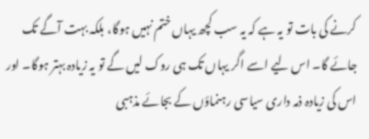کرنے کی بات تو یہ ہے کہ یہ سب کچھ یہاں ختم نہیں ہوگا، بلکہ بہت آگے تک جائے گا۔ اس لیے اسے اگر یہاں تک ہی روک لیں گے تو یہ زیادہ بہتر ہوگا۔ اور اس کی زیادہ ذمہ داری سیاسی رہنماؤں کے بجائے مذہبی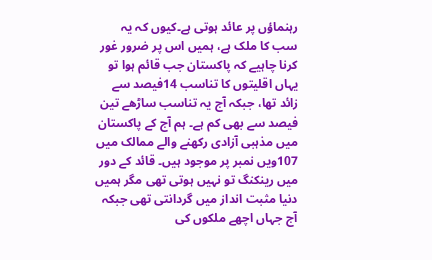رہنماؤں پر عائد ہوتی ہے۔کیوں کہ یہ سب کا ملک ہے، ہمیں اس پر ضرور غور کرنا چاہیے کہ پاکستان جب قائم ہوا تو یہاں اقلیتوں کا تناسب 14فیصد سے زائد تھا، جبکہ آج یہ تناسب ساڑھے تین فیصد سے بھی کم ہے۔ ہم آج کے پاکستان میں مذہبی آزادی رکھنے والے ممالک میں 107ویں نمبر پر موجود ہیں۔ قائد کے دور میں رینکنگ تو نہیں ہوتی تھی مگر ہمیں دنیا مثبت انداز میں گردانتی تھی جبکہ آج جہاں اچھے ملکوں کی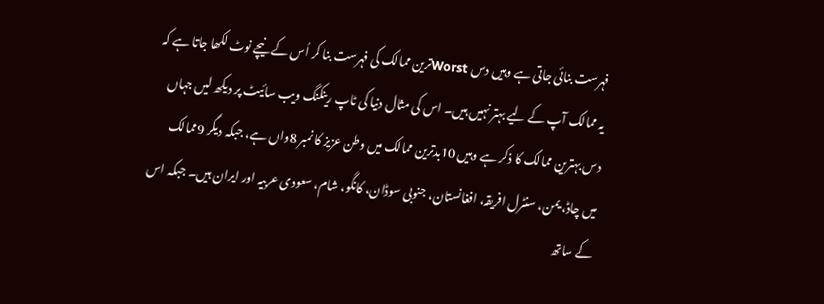فہرست بنائی جاتی ہے وہیں دس Worstترین ممالک کی فہرست بنا کر اُس کے نیچے نوٹ لکھا جاتا ہے کہ یہ ممالک آپ کے لیے بہتر نہیں ہیں۔ اس کی مثال دنیا کی ٹاپ رینکنگ ویب سائیٹ پر دیکھ لیں جہاں دس بہترین ممالک کا ذکر ہے وہیں 10بدترین ممالک میں وطن عزیز کا نمبر 8واں ہے، جبکہ دیگر 9ممالک میں چاڈ، یمن، سنٹرل افریقہ، افغانستان، جنوبی سوڈان، کانگو، شام، سعودی عربیہ اور ایران ہیں۔ جبکہ اس کے ساتھ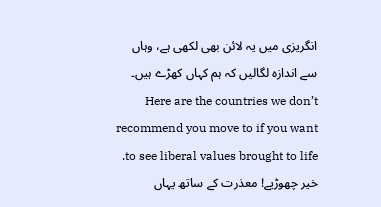انگریزی میں یہ لائن بھی لکھی ہے، وہاں سے اندازہ لگالیں کہ ہم کہاں کھڑے ہیں۔ Here are the countries we don’t recommend you move to if you want to see liberal values brought to life. خیر چھوڑیے! معذرت کے ساتھ یہاں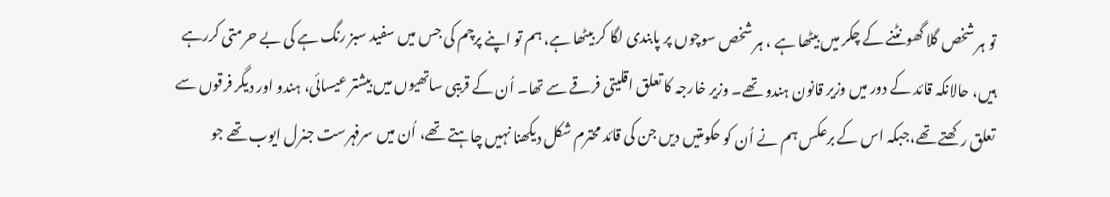تو ہر شخص گلا گھونٹنے کے چکر میں بیٹھا ہے ، ہر شخص سوچوں پر پابندی لگا کر بیٹھا ہے، ہم تو اپنے پرچم کی جس میں سفید سبز رنگ ہے کی بے حرمتی کررہے ہیں، حالانکہ قائد کے دور میں وزیر قانون ہندو تھے۔ وزیر خارجہ کا تعلق اقلیتی فرقے سے تھا۔ اُن کے قریبی ساتھیوں میں بیشتر عیسائی، ہندو اور دیگر فرقوں سے تعلق رکھتے تھے،جبکہ اس کے برعکس ہم نے اُن کو حکومتیں دیں جن کی قائد محترم شکل دیکھنا نہیں چاہتے تھے، اُن میں سرفہرست جنرل ایوب تھے جو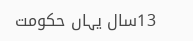13سال یہاں حکومت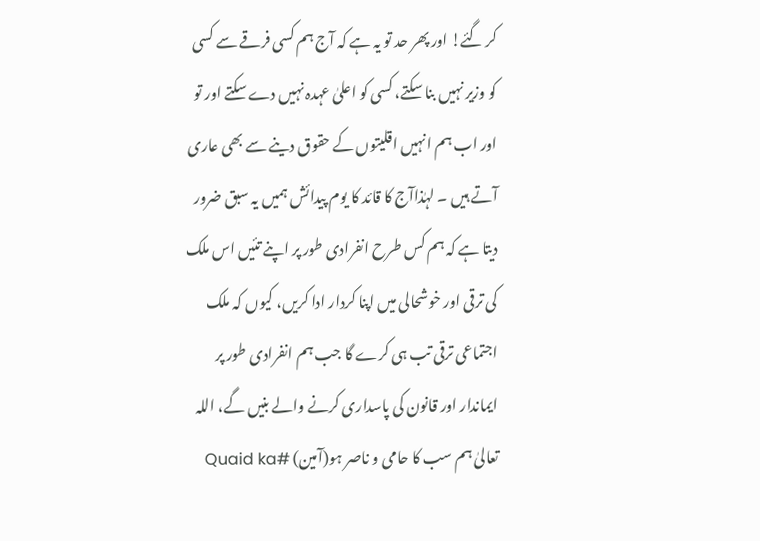کر گئے! اور پھر حد تو یہ ہے کہ آج ہم کسی فرقے سے کسی کو وزیر نہیں بنا سکتے، کسی کو اعلیٰ عہدہ نہیں دے سکتے اور تو اور اب ہم انہیں اقلیتوں کے حقوق دینے سے بھی عاری آتے ہیں ۔ لہٰذاآج کا قائد کا یوم پیدائش ہمیں یہ سبق ضرور دیتا ہے کہ ہم کس طرح انفرادی طور پر اپنے تئیں اس ملک کی ترقی اور خوشحالی میں اپنا کردار ادا کریں، کیوں کہ ملک اجتماعی ترقی تب ہی کرے گا جب ہم انفرادی طور پر ایماندار اور قانون کی پاسداری کرنے والے بنیں گے، اللہ تعالیٰ ہم سب کا حامی و ناصر ہو(آمین) #Quaid ka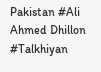Pakistan #Ali Ahmed Dhillon #Talkhiyan